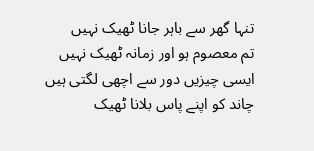تنہا گھر سے باہر جانا ٹھیک نہیں
تم معصوم ہو اور زمانہ ٹھیک نہیں
ایسی چیزیں دور سے اچھی لگتی ہیں
چاند کو اپنے پاس بلانا ٹھیک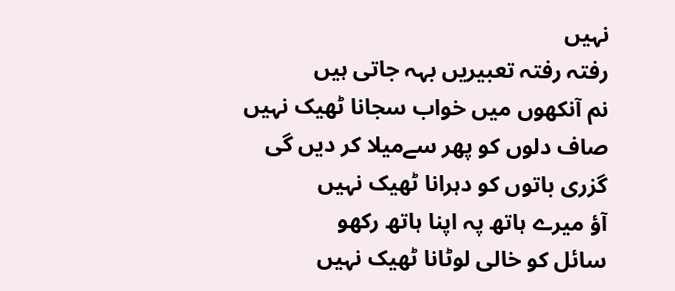نہیں
رفتہ رفتہ تعبیریں بہہ جاتی ہیں
نم آنکھوں میں خواب سجانا ٹھیک نہیں
صاف دلوں کو پھر سےمیلا کر دیں گی
گزری باتوں کو دہرانا ٹھیک نہیں
آؤ میرے ہاتھ پہ اپنا ہاتھ رکھو
سائل کو خالی لوٹانا ٹھیک نہیں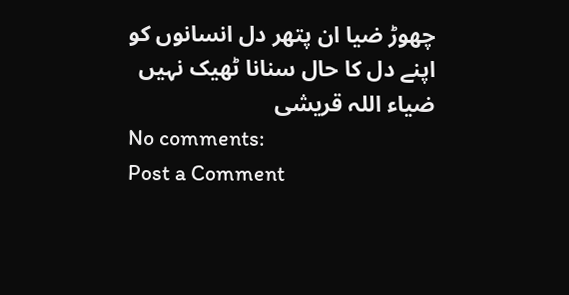چھوڑ ضیا ان پتھر دل انسانوں کو
اپنے دل کا حال سنانا ٹھیک نہیں
ضیاء اللہ قریشی
No comments:
Post a Comment